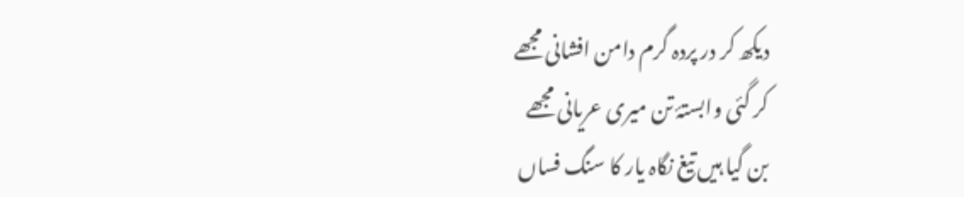دیکھ کر در پردہ گرم دامن افشانی مجھے
کر گئی وابستۂ تن میری عریانی مجھے
بن گیا ہیں تیغ نگاہ یار کا سنگ فساں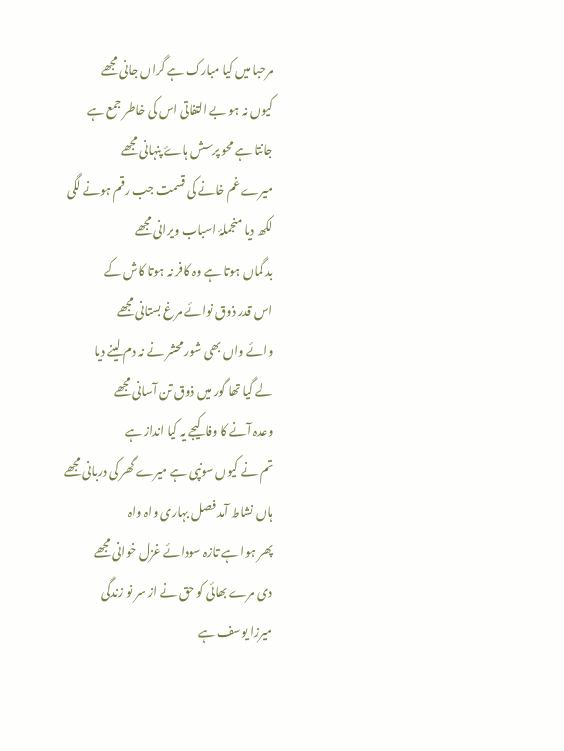مرحبا میں کیا مبارک ہے گراں جانی مجھے
کیوں نہ ہو بے التفاتی اس کی خاطر جمع ہے
جانتا ہے محو پرسش ہاۓ پنہانی مجھے
میرے غم خانے کی قسمت جب رقم ہونے لگی
لکھ دیا منجملۂ اسباب ویرانی مجھے
بد گماں ہوتا ہے وہ کافر نہ ہوتا کاش کے
اس قدر ذوق نوائے مرغ بستانی مجھے
وائے واں بھی شور محشر نے نہ دم لینے دیا
لے گیا تھا گور میں ذوق تن آسانی مجھے
وعدہ آنے کا وفا کیجے یہ کیا انداز ہے
تم نے کیوں سونپی ہے میرے گھر کی دربانی مجھے
ہاں نشاط آمد فصل بہاری واہ واہ
پھر ہوا ہے تازہ سودائے غزل خوانی مجھے
دی مرے بھائی کو حق نے از سر نو زندگی
میرزا یوسف ہے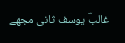غالبؔ یوسف ثانی مجھے